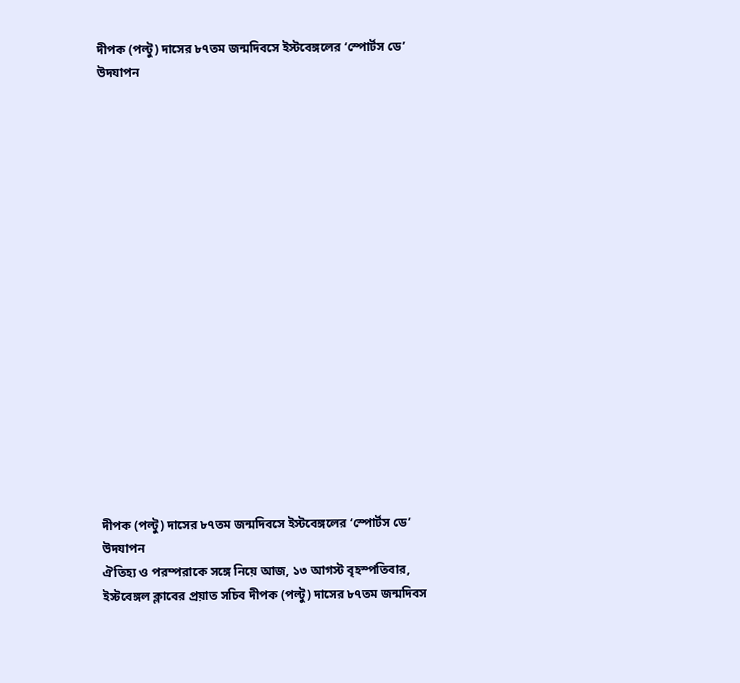দীপক (পল্টু) দাসের ৮৭তম জন্মদিবসে ইস্টবেঙ্গলের ‘স্পোর্টস ডে’ উদযাপন


















দীপক (পল্টু) দাসের ৮৭তম জন্মদিবসে ইস্টবেঙ্গলের ‘স্পোর্টস ডে’ উদযাপন
ঐতিহ্য ও পরম্পরাকে সঙ্গে নিয়ে আজ, ১৩ আগস্ট বৃহস্পতিবার, ইস্টবেঙ্গল ক্লাবের প্রয়াত সচিব দীপক (পল্টু) দাসের ৮৭তম জন্মদিবস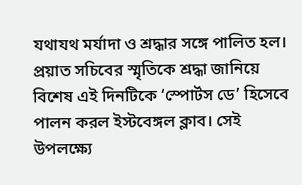যথাযথ মর্যাদা ও শ্রদ্ধার সঙ্গে পালিত হল। প্রয়াত সচিবের স্মৃতিকে শ্রদ্ধা জানিয়ে বিশেষ এই দিনটিকে ‘স্পোর্টস ডে’ হিসেবে পালন করল ইস্টবেঙ্গল ক্লাব। সেই উপলক্ষ্যে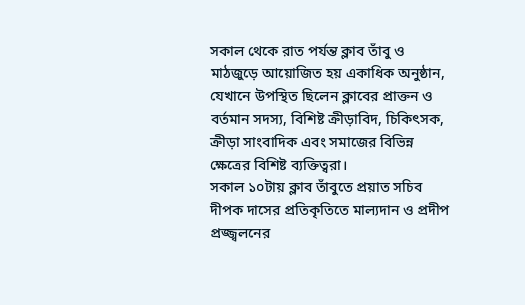সকাল থেকে রাত পর্যন্ত ক্লাব তাঁবু ও মাঠজুড়ে আয়োজিত হয় একাধিক অনুষ্ঠান, যেখানে উপস্থিত ছিলেন ক্লাবের প্রাক্তন ও বর্তমান সদস্য, বিশিষ্ট ক্রীড়াবিদ, চিকিৎসক, ক্রীড়া সাংবাদিক এবং সমাজের বিভিন্ন ক্ষেত্রের বিশিষ্ট ব্যক্তিত্বরা।
সকাল ১০টায় ক্লাব তাঁবুতে প্রয়াত সচিব দীপক দাসের প্রতিকৃতিতে মাল্যদান ও প্রদীপ প্রজ্জ্বলনের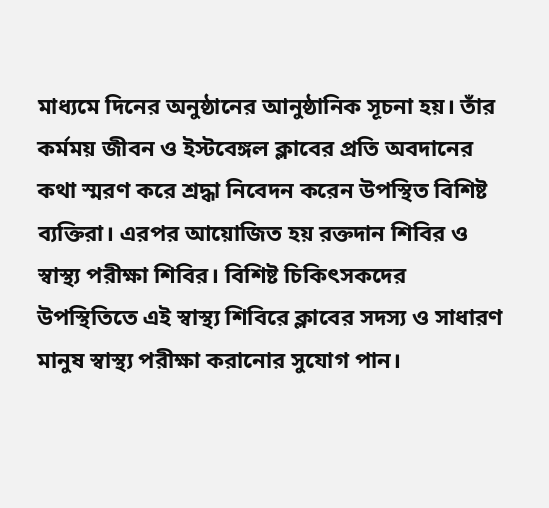মাধ্যমে দিনের অনুষ্ঠানের আনুষ্ঠানিক সূচনা হয়। তাঁর কর্মময় জীবন ও ইস্টবেঙ্গল ক্লাবের প্রতি অবদানের কথা স্মরণ করে শ্রদ্ধা নিবেদন করেন উপস্থিত বিশিষ্ট ব্যক্তিরা। এরপর আয়োজিত হয় রক্তদান শিবির ও স্বাস্থ্য পরীক্ষা শিবির। বিশিষ্ট চিকিৎসকদের উপস্থিতিতে এই স্বাস্থ্য শিবিরে ক্লাবের সদস্য ও সাধারণ মানুষ স্বাস্থ্য পরীক্ষা করানোর সুযোগ পান।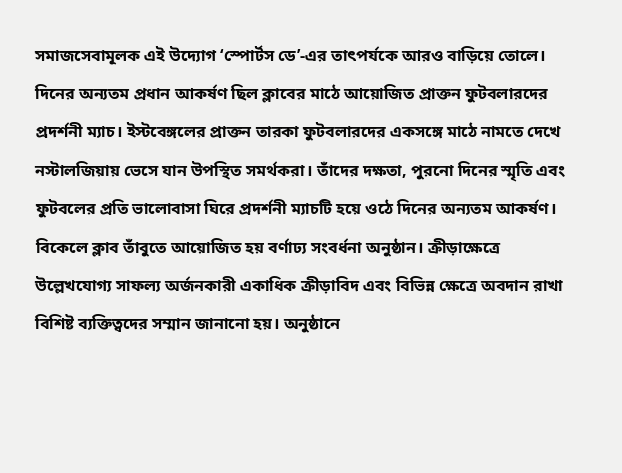সমাজসেবামূলক এই উদ্যোগ ‘স্পোর্টস ডে’-এর তাৎপর্যকে আরও বাড়িয়ে তোলে।
দিনের অন্যতম প্রধান আকর্ষণ ছিল ক্লাবের মাঠে আয়োজিত প্রাক্তন ফুটবলারদের প্রদর্শনী ম্যাচ। ইস্টবেঙ্গলের প্রাক্তন তারকা ফুটবলারদের একসঙ্গে মাঠে নামতে দেখে নস্টালজিয়ায় ভেসে যান উপস্থিত সমর্থকরা। তাঁদের দক্ষতা, পুরনো দিনের স্মৃতি এবং ফুটবলের প্রতি ভালোবাসা ঘিরে প্রদর্শনী ম্যাচটি হয়ে ওঠে দিনের অন্যতম আকর্ষণ।
বিকেলে ক্লাব তাঁবুতে আয়োজিত হয় বর্ণাঢ্য সংবর্ধনা অনুষ্ঠান। ক্রীড়াক্ষেত্রে উল্লেখযোগ্য সাফল্য অর্জনকারী একাধিক ক্রীড়াবিদ এবং বিভিন্ন ক্ষেত্রে অবদান রাখা বিশিষ্ট ব্যক্তিত্বদের সম্মান জানানো হয়। অনুষ্ঠানে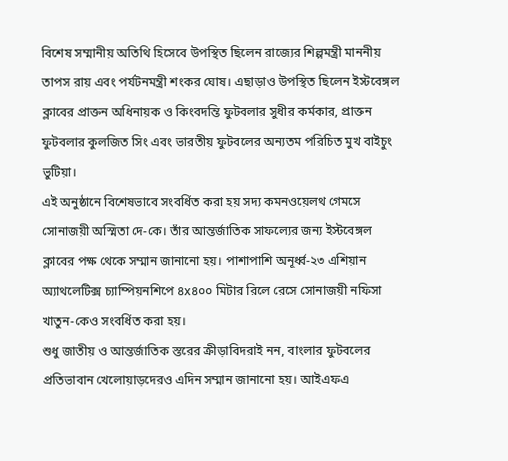বিশেষ সম্মানীয় অতিথি হিসেবে উপস্থিত ছিলেন রাজ্যের শিল্পমন্ত্রী মাননীয় তাপস রায় এবং পর্যটনমন্ত্রী শংকর ঘোষ। এছাড়াও উপস্থিত ছিলেন ইস্টবেঙ্গল ক্লাবের প্রাক্তন অধিনায়ক ও কিংবদন্তি ফুটবলার সুধীর কর্মকার, প্রাক্তন ফুটবলার কুলজিত সিং এবং ভারতীয় ফুটবলের অন্যতম পরিচিত মুখ বাইচুং ভুটিয়া।
এই অনুষ্ঠানে বিশেষভাবে সংবর্ধিত করা হয় সদ্য কমনওয়েলথ গেমসে সোনাজয়ী অস্মিতা দে-কে। তাঁর আন্তর্জাতিক সাফল্যের জন্য ইস্টবেঙ্গল ক্লাবের পক্ষ থেকে সম্মান জানানো হয়। পাশাপাশি অনূর্ধ্ব-২৩ এশিয়ান অ্যাথলেটিক্স চ্যাম্পিয়নশিপে ৪x৪০০ মিটার রিলে রেসে সোনাজয়ী নফিসা খাতুন-কেও সংবর্ধিত করা হয়।
শুধু জাতীয় ও আন্তর্জাতিক স্তরের ক্রীড়াবিদরাই নন, বাংলার ফুটবলের প্রতিভাবান খেলোয়াড়দেরও এদিন সম্মান জানানো হয়। আইএফএ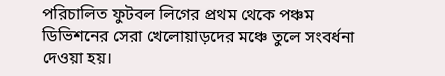পরিচালিত ফুটবল লিগের প্রথম থেকে পঞ্চম ডিভিশনের সেরা খেলোয়াড়দের মঞ্চে তুলে সংবর্ধনা দেওয়া হয়।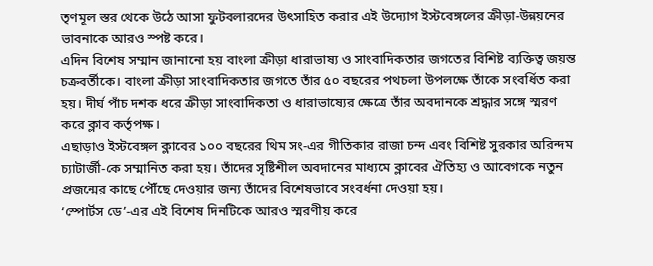তৃণমূল স্তর থেকে উঠে আসা ফুটবলারদের উৎসাহিত করার এই উদ্যোগ ইস্টবেঙ্গলের ক্রীড়া-উন্নয়নের ভাবনাকে আরও স্পষ্ট করে।
এদিন বিশেষ সম্মান জানানো হয় বাংলা ক্রীড়া ধারাভাষ্য ও সাংবাদিকতার জগতের বিশিষ্ট ব্যক্তিত্ব জয়ন্ত চক্রবর্তীকে। বাংলা ক্রীড়া সাংবাদিকতার জগতে তাঁর ৫০ বছরের পথচলা উপলক্ষে তাঁকে সংবর্ধিত করা হয়। দীর্ঘ পাঁচ দশক ধরে ক্রীড়া সাংবাদিকতা ও ধারাভাষ্যের ক্ষেত্রে তাঁর অবদানকে শ্রদ্ধার সঙ্গে স্মরণ করে ক্লাব কর্তৃপক্ষ।
এছাড়াও ইস্টবেঙ্গল ক্লাবের ১০০ বছরের থিম সং-এর গীতিকার রাজা চন্দ এবং বিশিষ্ট সুরকার অরিন্দম চ্যাটার্জী-কে সম্মানিত করা হয়। তাঁদের সৃষ্টিশীল অবদানের মাধ্যমে ক্লাবের ঐতিহ্য ও আবেগকে নতুন প্রজন্মের কাছে পৌঁছে দেওয়ার জন্য তাঁদের বিশেষভাবে সংবর্ধনা দেওয়া হয়।
‘স্পোর্টস ডে’-এর এই বিশেষ দিনটিকে আরও স্মরণীয় করে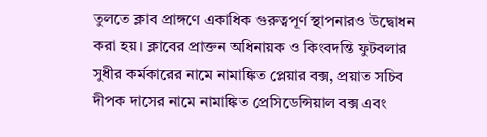তুলতে ক্লাব প্রাঙ্গণে একাধিক গুরুত্বপূর্ণ স্থাপনারও উদ্বোধন করা হয়। ক্লাবের প্রাক্তন অধিনায়ক ও কিংবদন্তি ফুটবলার সুধীর কর্মকারের নামে নামাঙ্কিত প্লেয়ার বক্স, প্রয়াত সচিব দীপক দাসের নামে নামাঙ্কিত প্রেসিডেন্সিয়াল বক্স এবং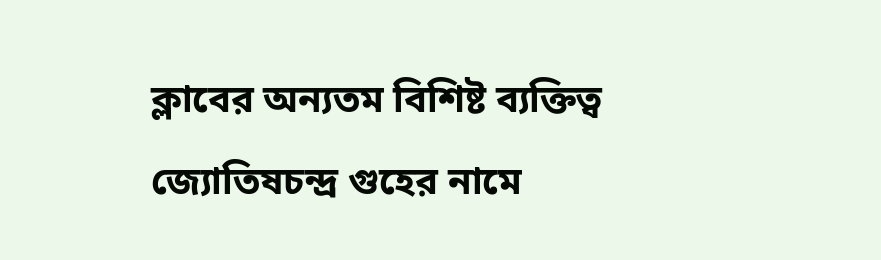ক্লাবের অন্যতম বিশিষ্ট ব্যক্তিত্ব জ্যোতিষচন্দ্র গুহের নামে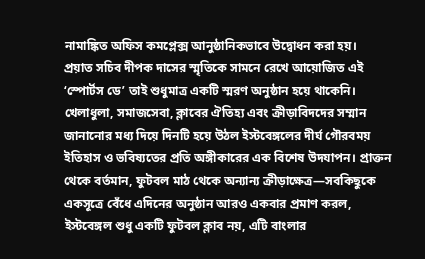নামাঙ্কিত অফিস কমপ্লেক্স আনুষ্ঠানিকভাবে উদ্বোধন করা হয়।
প্রয়াত সচিব দীপক দাসের স্মৃতিকে সামনে রেখে আয়োজিত এই ‘স্পোর্টস ডে’ তাই শুধুমাত্র একটি স্মরণ অনুষ্ঠান হয়ে থাকেনি। খেলাধুলা, সমাজসেবা, ক্লাবের ঐতিহ্য এবং ক্রীড়াবিদদের সম্মান জানানোর মধ্য দিয়ে দিনটি হয়ে উঠল ইস্টবেঙ্গলের দীর্ঘ গৌরবময় ইতিহাস ও ভবিষ্যতের প্রতি অঙ্গীকারের এক বিশেষ উদযাপন। প্রাক্তন থেকে বর্তমান, ফুটবল মাঠ থেকে অন্যান্য ক্রীড়াক্ষেত্র—সবকিছুকে একসূত্রে বেঁধে এদিনের অনুষ্ঠান আরও একবার প্রমাণ করল, ইস্টবেঙ্গল শুধু একটি ফুটবল ক্লাব নয়, এটি বাংলার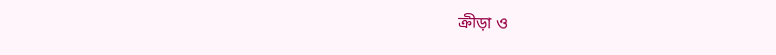ক্রীড়া ও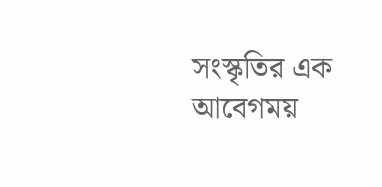সংস্কৃতির এক আবেগময়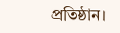প্রতিষ্ঠান।